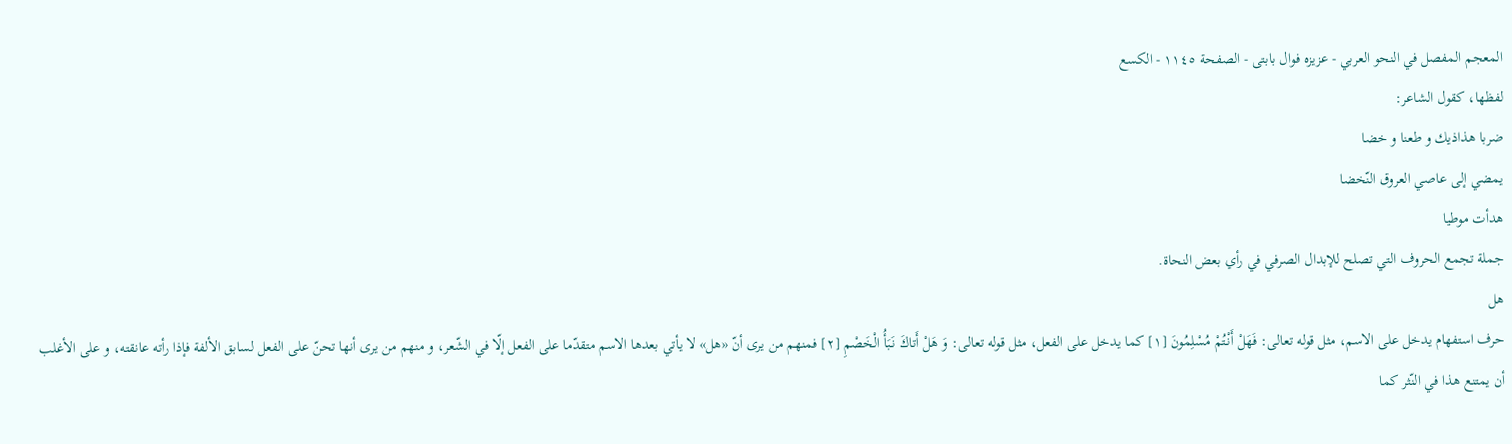المعجم المفصل في النحو العربي - عزیزه فوال بابتی - الصفحة ١١٤٥ - الكسع
لفظها، كقول الشاعر:
ضربا هذاذيك و طعنا و خضا
يمضي إلى عاصي العروق النّخضا
هدأت موطيا
جملة تجمع الحروف التي تصلح للإبدال الصرفي في رأي بعض النحاة.
هل
حرف استفهام يدخل على الاسم، مثل قوله تعالى: فَهَلْ أَنْتُمْ مُسْلِمُونَ [١] كما يدخل على الفعل، مثل قوله تعالى: وَ هَلْ أَتاكَ نَبَأُ الْخَصْمِ [٢] فمنهم من يرى أنّ «هل» لا يأتي بعدها الاسم متقدّما على الفعل إلّا في الشّعر، و منهم من يرى أنها تحنّ على الفعل لسابق الألفة فإذا رأته عانقته، و على الأغلب أن يمتنع هذا في النّثر كما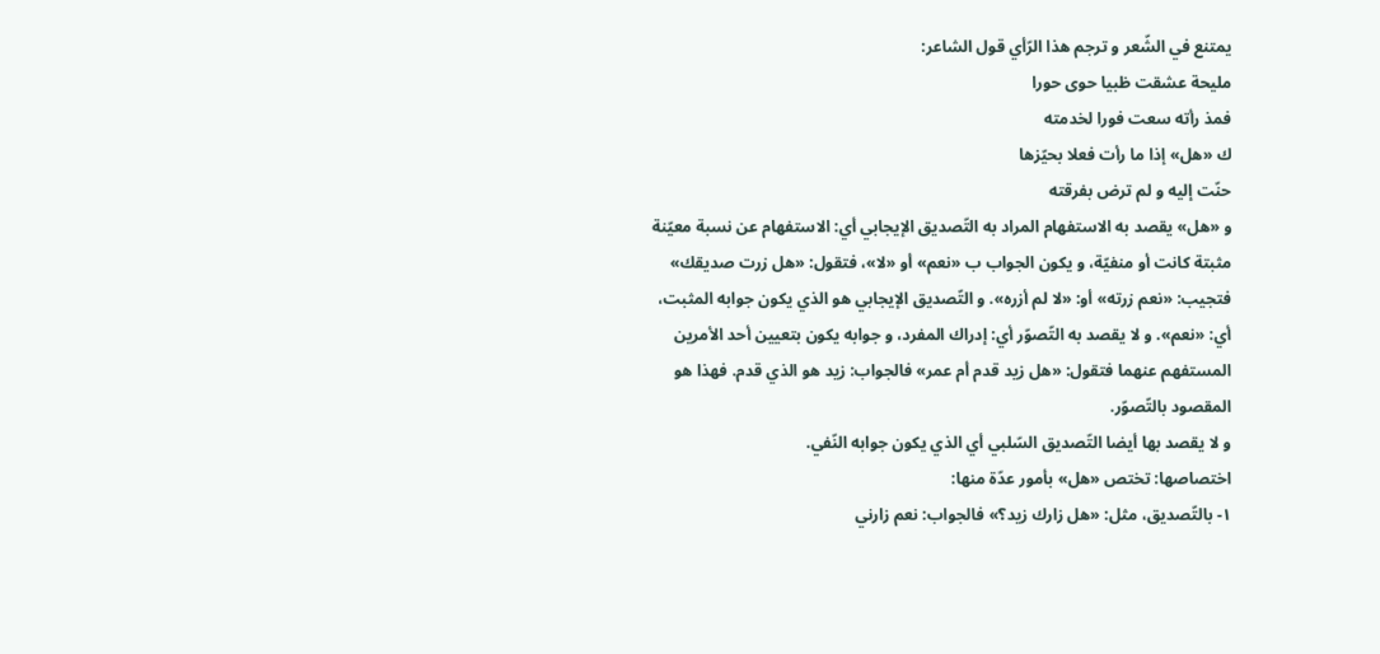يمتنع في الشّعر و ترجم هذا الرّأي قول الشاعر:
مليحة عشقت ظبيا حوى حورا
فمذ رأته سعت فورا لخدمته
ك «هل» إذا ما رأت فعلا بحيّزها
حنّت إليه و لم ترض بفرقته
و «هل» يقصد به الاستفهام المراد به التّصديق الإيجابي أي: الاستفهام عن نسبة معيّنة مثبتة كانت أو منفيّة، و يكون الجواب ب «نعم» أو «لا»، فتقول: «هل زرت صديقك» فتجيب: «نعم زرته» أو: «لا لم أزره». و التّصديق الإيجابي هو الذي يكون جوابه المثبت، أي: «نعم». و لا يقصد به التّصوّر أي: إدراك المفرد، و جوابه يكون بتعيين أحد الأمرين المستفهم عنهما فتقول: «هل زيد قدم أم عمر» فالجواب: زيد هو الذي قدم. فهذا هو المقصود بالتّصوّر.
و لا يقصد بها أيضا التّصديق السّلبي أي الذي يكون جوابه النّفي.
اختصاصها: تختص «هل» بأمور عدّة منها:
١- بالتّصديق، مثل: «هل زارك زيد؟» فالجواب: نعم زارني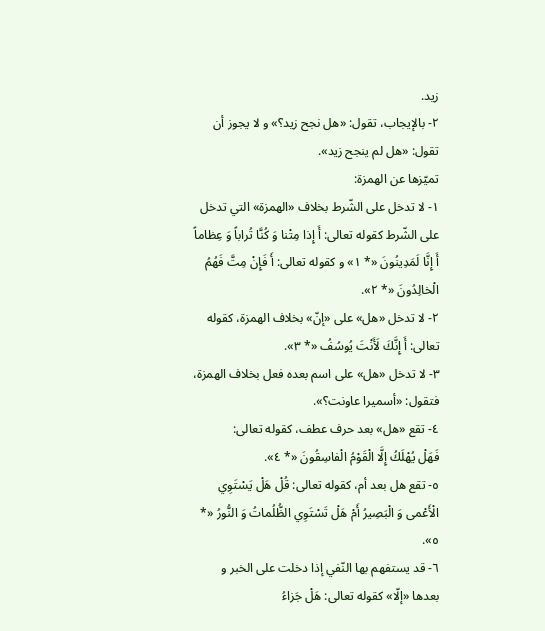زيد.
٢- بالإيجاب، تقول: «هل نجح زيد؟» و لا يجوز أن تقول: «هل لم ينجح زيد».
تميّزها عن الهمزة:
١- لا تدخل على الشّرط بخلاف «الهمزة» التي تدخل على الشّرط كقوله تعالى: أَ إِذا مِتْنا وَ كُنَّا تُراباً وَ عِظاماً أَ إِنَّا لَمَدِينُونَ «* ١» و كقوله تعالى: أَ فَإِنْ مِتَّ فَهُمُ الْخالِدُونَ «* ٢».
٢- لا تدخل «هل» على «إنّ» بخلاف الهمزة، كقوله تعالى: أَ إِنَّكَ لَأَنْتَ يُوسُفُ «* ٣».
٣- لا تدخل «هل» على اسم بعده فعل بخلاف الهمزة، فتقول: «أسميرا عاونت؟».
٤- تقع «هل» بعد حرف عطف، كقوله تعالى:
فَهَلْ يُهْلَكُ إِلَّا الْقَوْمُ الْفاسِقُونَ «* ٤».
٥- تقع هل بعد أم، كقوله تعالى: قُلْ هَلْ يَسْتَوِي الْأَعْمى وَ الْبَصِيرُ أَمْ هَلْ تَسْتَوِي الظُّلُماتُ وَ النُّورُ «* ٥».
٦- قد يستفهم بها النّفي إذا دخلت على الخبر و بعدها «إلّا» كقوله تعالى: هَلْ جَزاءُ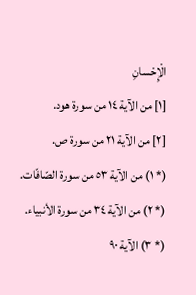الْإِحْسانِ
[١] من الآية ١٤ من سورة هود.
[٢] من الآية ٢١ من سورة ص.
(* ١) من الآية ٥٣ من سورة الصّافّات.
(* ٢) من الآية ٣٤ من سورة الأنبياء.
(* ٣) الآية ٩٠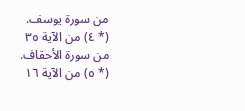من سورة يوسف.
(* ٤) من الآية ٣٥ من سورة الأحقاف.
(* ٥) من الآية ١٦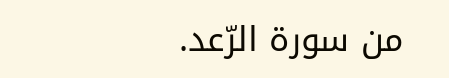من سورة الرّعد.